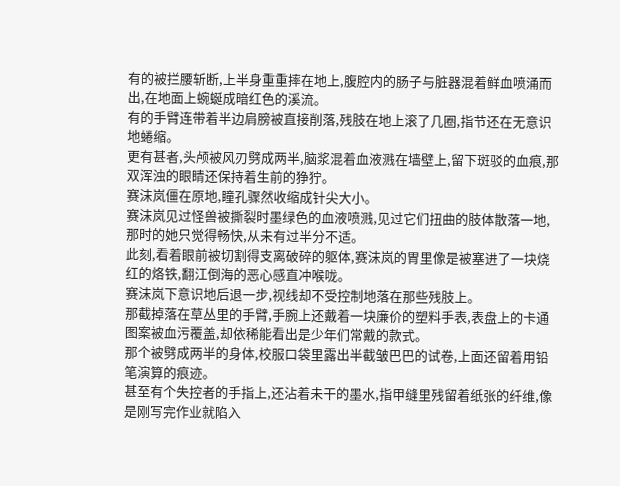有的被拦腰斩断,上半身重重摔在地上,腹腔内的肠子与脏器混着鲜血喷涌而出,在地面上蜿蜒成暗红色的溪流。
有的手臂连带着半边肩膀被直接削落,残肢在地上滚了几圈,指节还在无意识地蜷缩。
更有甚者,头颅被风刃劈成两半,脑浆混着血液溅在墙壁上,留下斑驳的血痕,那双浑浊的眼睛还保持着生前的狰狞。
赛沫岚僵在原地,瞳孔骤然收缩成针尖大小。
赛沫岚见过怪兽被撕裂时墨绿色的血液喷溅,见过它们扭曲的肢体散落一地,那时的她只觉得畅快,从未有过半分不适。
此刻,看着眼前被切割得支离破碎的躯体,赛沫岚的胃里像是被塞进了一块烧红的烙铁,翻江倒海的恶心感直冲喉咙。
赛沫岚下意识地后退一步,视线却不受控制地落在那些残肢上。
那截掉落在草丛里的手臂,手腕上还戴着一块廉价的塑料手表,表盘上的卡通图案被血污覆盖,却依稀能看出是少年们常戴的款式。
那个被劈成两半的身体,校服口袋里露出半截皱巴巴的试卷,上面还留着用铅笔演算的痕迹。
甚至有个失控者的手指上,还沾着未干的墨水,指甲缝里残留着纸张的纤维,像是刚写完作业就陷入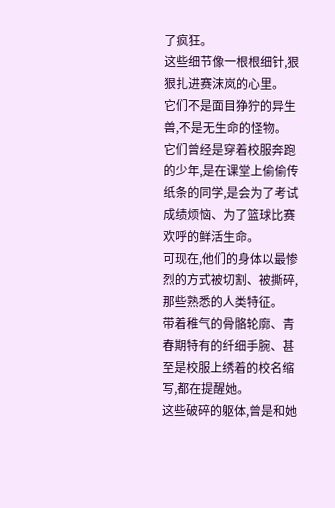了疯狂。
这些细节像一根根细针,狠狠扎进赛沫岚的心里。
它们不是面目狰狞的异生兽,不是无生命的怪物。
它们曾经是穿着校服奔跑的少年,是在课堂上偷偷传纸条的同学,是会为了考试成绩烦恼、为了篮球比赛欢呼的鲜活生命。
可现在,他们的身体以最惨烈的方式被切割、被撕碎,那些熟悉的人类特征。
带着稚气的骨骼轮廓、青春期特有的纤细手腕、甚至是校服上绣着的校名缩写,都在提醒她。
这些破碎的躯体,曾是和她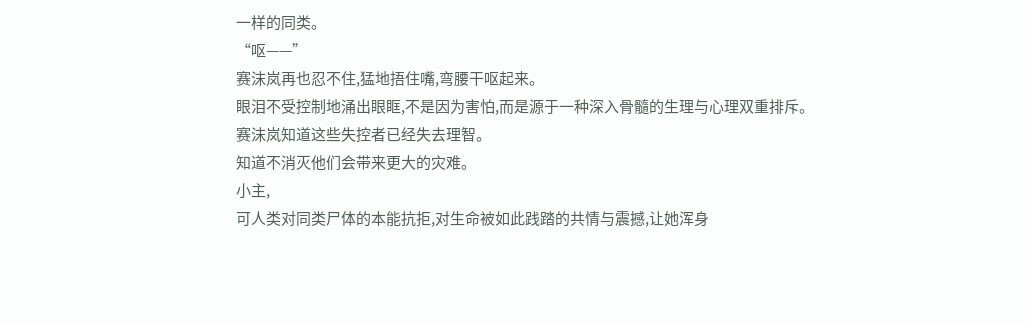一样的同类。
“呕——”
赛沫岚再也忍不住,猛地捂住嘴,弯腰干呕起来。
眼泪不受控制地涌出眼眶,不是因为害怕,而是源于一种深入骨髓的生理与心理双重排斥。
赛沫岚知道这些失控者已经失去理智。
知道不消灭他们会带来更大的灾难。
小主,
可人类对同类尸体的本能抗拒,对生命被如此践踏的共情与震撼,让她浑身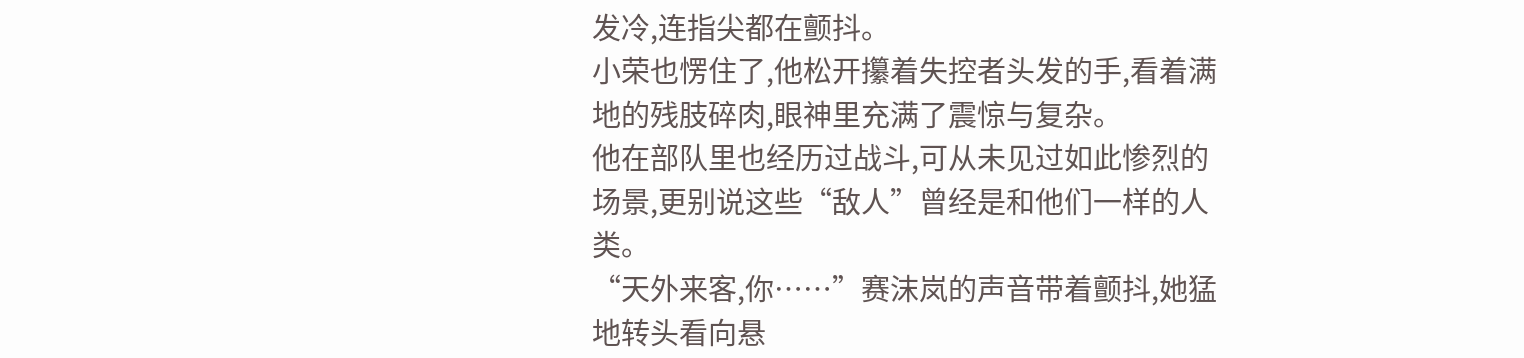发冷,连指尖都在颤抖。
小荣也愣住了,他松开攥着失控者头发的手,看着满地的残肢碎肉,眼神里充满了震惊与复杂。
他在部队里也经历过战斗,可从未见过如此惨烈的场景,更别说这些“敌人”曾经是和他们一样的人类。
“天外来客,你……”赛沫岚的声音带着颤抖,她猛地转头看向悬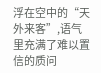浮在空中的“天外来客”,语气里充满了难以置信的质问